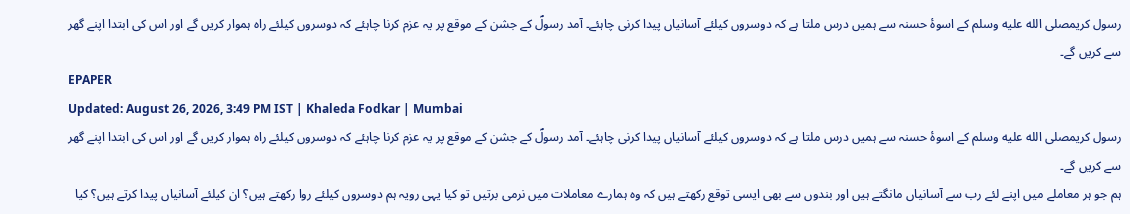رسول کریمصلى الله عليه وسلم کے اسوۂ حسنہ سے ہمیں درس ملتا ہے کہ دوسروں کیلئے آسانیاں پیدا کرنی چاہئے۔ آمد رسولؐ کے جشن کے موقع پر یہ عزم کرنا چاہئے کہ دوسروں کیلئے راہ ہموار کریں گے اور اس کی ابتدا اپنے گھر سے کریں گے۔
EPAPER
Updated: August 26, 2026, 3:49 PM IST | Khaleda Fodkar | Mumbai
رسول کریمصلى الله عليه وسلم کے اسوۂ حسنہ سے ہمیں درس ملتا ہے کہ دوسروں کیلئے آسانیاں پیدا کرنی چاہئے۔ آمد رسولؐ کے جشن کے موقع پر یہ عزم کرنا چاہئے کہ دوسروں کیلئے راہ ہموار کریں گے اور اس کی ابتدا اپنے گھر سے کریں گے۔
ہم جو ہر معاملے میں اپنے لئے رب سے آسانیاں مانگتے ہیں اور بندوں سے بھی ایسی توقع رکھتے ہیں کہ وہ ہمارے معاملات میں نرمی برتیں تو کیا یہی رویہ ہم دوسروں کیلئے روا رکھتے ہیں؟ ان کیلئے آسانیاں پیدا کرتے ہیں؟ کیا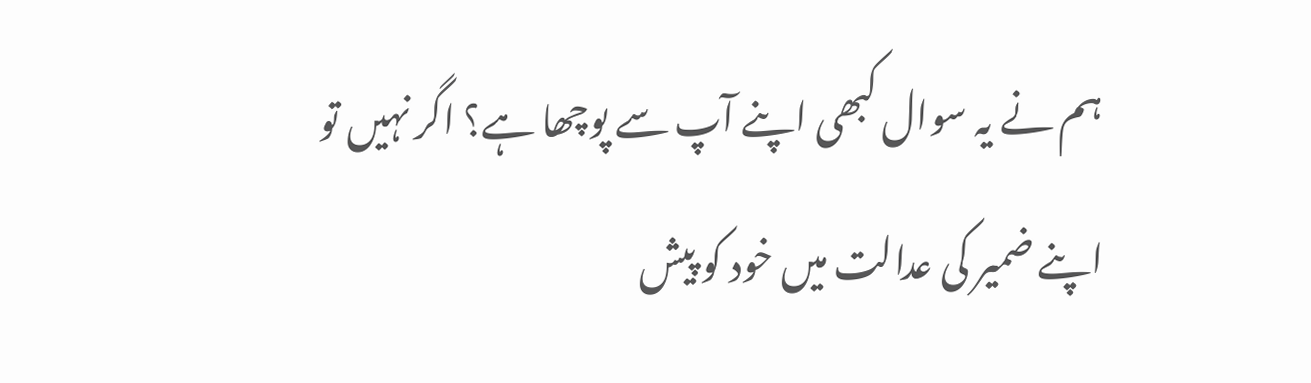ہم نے یہ سوال کبھی اپنے آپ سے پوچھا ہے؟ اگر نہیں تو اپنے ضمیر کی عدالت میں خود کو پیش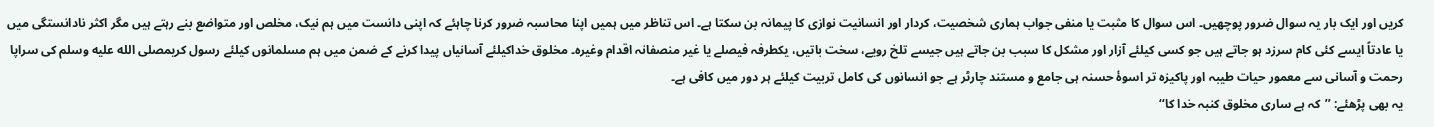کریں اور ایک بار یہ سوال ضرور پوچھیں۔ اس سوال کا مثبت یا منفی جواب ہماری شخصیت، کردار اور انسانیت نوازی کا پیمانہ بن سکتا ہے۔ اس تناظر میں ہمیں اپنا محاسبہ ضرور کرنا چاہئے کہ اپنی دانست میں ہم نیک، مخلص اور متواضع بنے رہتے ہیں مگر اکثر نادانستگی میں یا عادتاً ایسے کئی کام سرزد ہو جاتے ہیں جو کسی کیلئے آزار اور مشکل کا سبب بن جاتے ہیں جیسے تلخ رویے، سخت باتیں، یکطرفہ فیصلے یا غیر منصفانہ اقدام وغیرہ۔ مخلوق خداکیلئے آسانیاں پیدا کرنے کے ضمن میں ہم مسلمانوں کیلئے رسول کریمصلى الله عليه وسلم کی سراپا رحمت و آسانی سے معمور حیات طیبہ اور پاکیزہ تر اسوۂ حسنہ ہی جامع و مستند چارٹر ہے جو انسانوں کی کامل تربیت کیلئے ہر دور میں کافی ہے۔
یہ بھی پڑھئے: ’’کہ ہے ساری مخلوق کنبہ خدا کا‘‘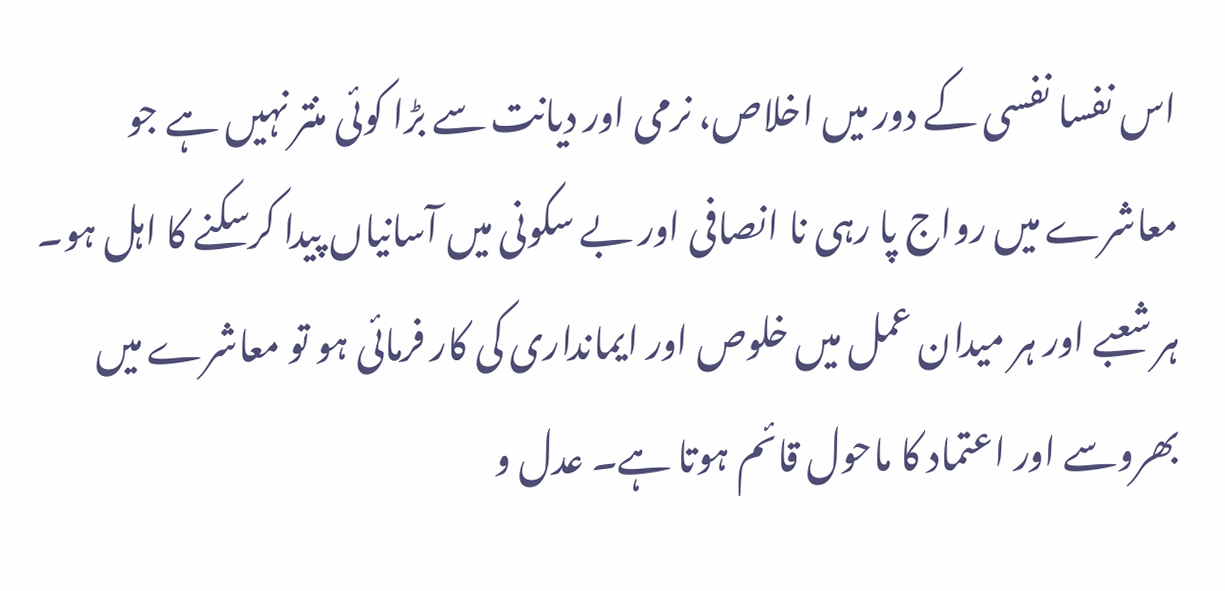اس نفسا نفسی کے دور میں اخلاص، نرمی اور دیانت سے بڑا کوئی منتر نہیں ہے جو معاشرے میں رواج پا رہی نا انصافی اور بے سکونی میں آسانیاں پیدا کرسکنے کا اہل ہو۔ ہر شعبے اور ہر میدان عمل میں خلوص اور ایمانداری کی کار فرمائی ہو تو معاشرے میں بھروسے اور اعتماد کا ماحول قائم ہوتا ہے۔ عدل و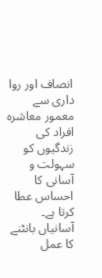انصاف اور روا داری سے معمور معاشرہ افراد کی زندگیوں کو سہولت و آسانی کا احساس عطا کرتا ہے۔ آسانیاں بانٹنے کا عمل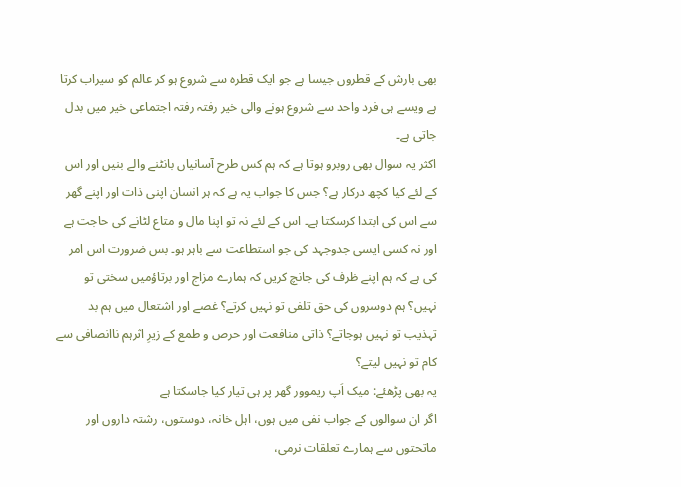بھی بارش کے قطروں جیسا ہے جو ایک قطرہ سے شروع ہو کر عالم کو سیراب کرتا ہے ویسے ہی فرد واحد سے شروع ہونے والی خیر رفتہ رفتہ اجتماعی خیر میں بدل جاتی ہے۔
اکثر یہ سوال بھی روبرو ہوتا ہے کہ ہم کس طرح آسانیاں بانٹنے والے بنیں اور اس کے لئے کیا کچھ درکار ہے؟ جس کا جواب یہ ہے کہ ہر انسان اپنی ذات اور اپنے گھر سے اس کی ابتدا کرسکتا ہے۔ اس کے لئے نہ تو اپنا مال و متاع لٹانے کی حاجت ہے اور نہ کسی ایسی جدوجہد کی جو استطاعت سے باہر ہو۔ بس ضرورت اس امر کی ہے کہ ہم اپنے ظرف کی جانچ کریں کہ ہمارے مزاج اور برتاؤمیں سختی تو نہیں؟ ہم دوسروں کی حق تلفی تو نہیں کرتے؟ غصے اور اشتعال میں ہم بد تہذیب تو نہیں ہوجاتے؟ ذاتی منافعت اور حرص و طمع کے زیرِ اثرہم ناانصافی سے کام تو نہیں لیتے؟
یہ بھی پڑھئے: میک اَپ ریموور گھر پر ہی تیار کیا جاسکتا ہے
اگر ان سوالوں کے جواب نفی میں ہوں، اہل خانہ، دوستوں، رشتہ داروں اور ماتحتوں سے ہمارے تعلقات نرمی،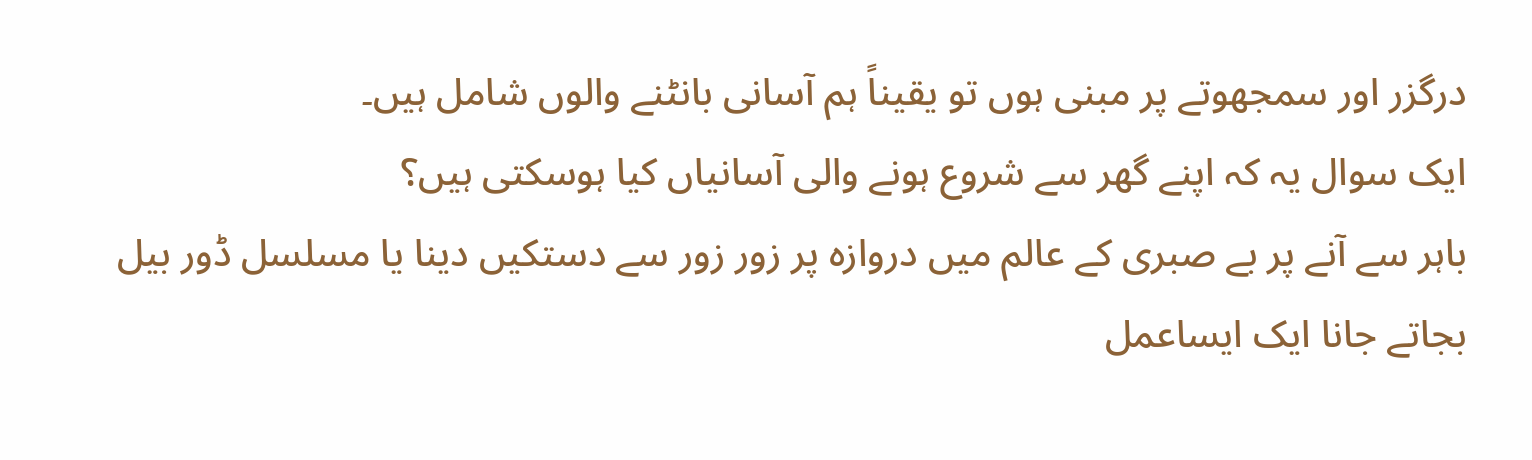درگزر اور سمجھوتے پر مبنی ہوں تو یقیناً ہم آسانی بانٹنے والوں شامل ہیں۔
ایک سوال یہ کہ اپنے گھر سے شروع ہونے والی آسانیاں کیا ہوسکتی ہیں؟
باہر سے آنے پر بے صبری کے عالم میں دروازہ پر زور زور سے دستکیں دینا یا مسلسل ڈور بیل بجاتے جانا ایک ایساعمل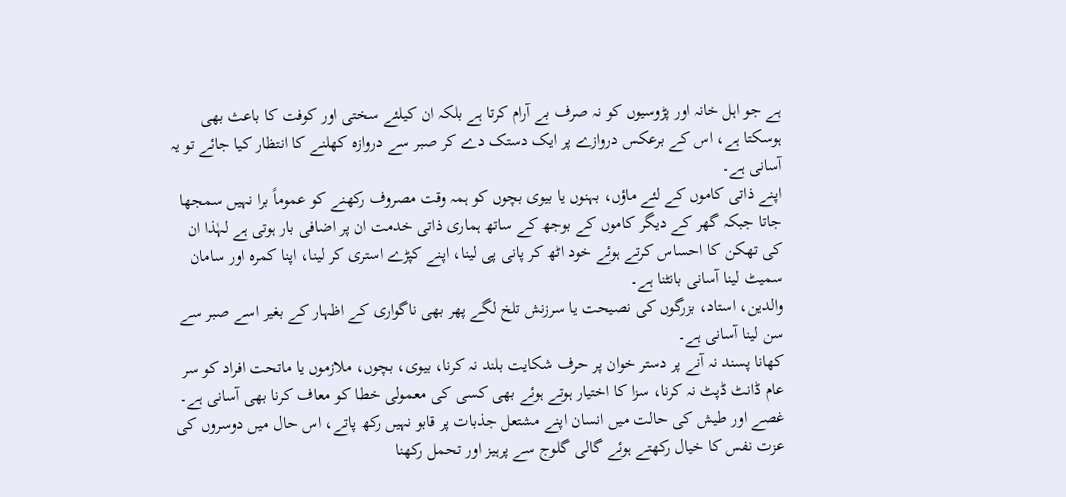ہے جو اہل خانہ اور پڑوسیوں کو نہ صرف بے آرام کرتا ہے بلکہ ان کیلئے سختی اور کوفت کا باعث بھی ہوسکتا ہے، اس کے برعکس دروازے پر ایک دستک دے کر صبر سے دروازہ کھلنے کا انتظار کیا جائے تو یہ آسانی ہے۔
اپنے ذاتی کاموں کے لئے ماؤں، بہنوں یا بیوی بچوں کو ہمہ وقت مصروف رکھنے کو عموماً برا نہیں سمجھا جاتا جبکہ گھر کے دیگر کاموں کے بوجھ کے ساتھ ہماری ذاتی خدمت ان پر اضافی بار ہوتی ہے لہٰذا ان کی تھکن کا احساس کرتے ہوئے خود اٹھ کر پانی پی لینا، اپنے کپڑے استری کر لینا، اپنا کمرہ اور سامان سمیٹ لینا آسانی بانٹنا ہے۔
والدین، استاد، بزرگوں کی نصیحت یا سرزنش تلخ لگے پھر بھی ناگواری کے اظہار کے بغیر اسے صبر سے سن لینا آسانی ہے۔
کھانا پسند نہ آنے پر دستر خوان پر حرف شکایت بلند نہ کرنا، بیوی، بچوں، ملازموں یا ماتحت افراد کو سر عام ڈانٹ ڈپٹ نہ کرنا، سزا کا اختیار ہوتے ہوئے بھی کسی کی معمولی خطا کو معاف کرنا بھی آسانی ہے۔
غصے اور طیش کی حالت میں انسان اپنے مشتعل جذبات پر قابو نہیں رکھ پاتے، اس حال میں دوسروں کی عزت نفس کا خیال رکھتے ہوئے گالی گلوج سے پرہیز اور تحمل رکھنا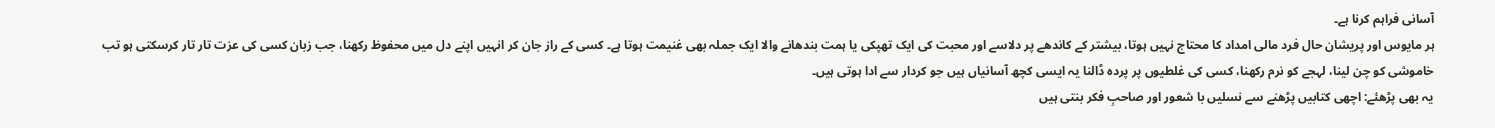آسانی فراہم کرنا ہے۔
ہر مایوس اور پریشان حال فرد مالی امداد کا محتاج نہیں ہوتا، بیشتر کے کاندھے پر دلاسے اور محبت کی ایک تھپکی یا ہمت بندھانے والا ایک جملہ بھی غنیمت ہوتا ہے۔ کسی کے راز جان کر انہیں اپنے دل میں محفوظ رکھنا، جب زبان کسی کی عزت تار تار کرسکتی ہو تب خاموشی کو چن لینا، لہجے کو نرم رکھنا، کسی کی غلطیوں پر پردہ ڈالنا یہ ایسی کچھ آسانیاں ہیں جو کردار سے ادا ہوتی ہیں۔
یہ بھی پڑھئے: اچھی کتابیں پڑھنے سے نسلیں با شعور اور صاحبِ فکر بنتی ہیں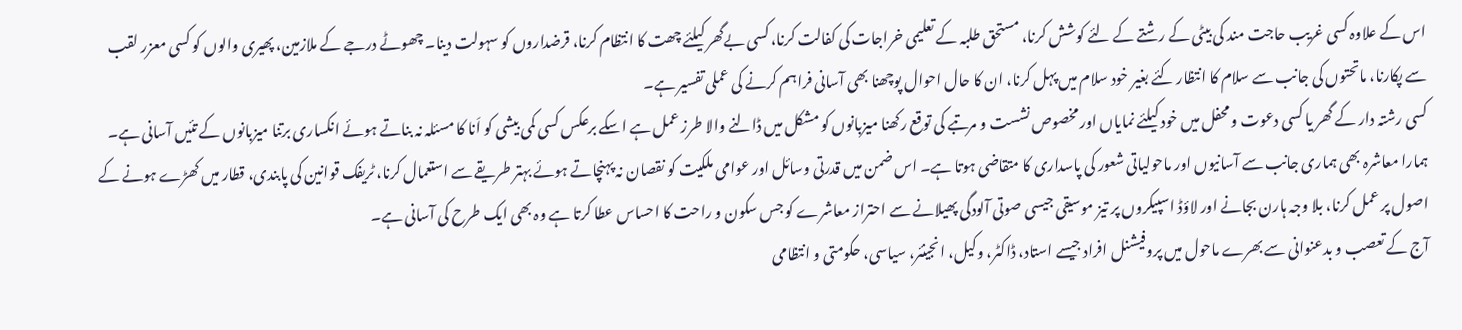اس کے علاوہ کسی غریب حاجت مند کی بیٹی کے رشتے کے لئے کوشش کرنا، مستحق طلبہ کے تعلیمی خراجات کی کفالت کرنا، کسی بےگھر کیلئے چھت کا انتظام کرنا، قرضداروں کو سہولت دینا۔ چھوٹے درجے کے ملازمین، پھیری والوں کو کسی معزر لقب سے پکارنا، ماتحتوں کی جانب سے سلام کا انتظار کئے بغیر خود سلام میں پہل کرنا، ان کا حال احوال پوچھنا بھی آسانی فراہم کرنے کی عملی تفسیر ہے۔
کسی رشتہ دار کے گھر یا کسی دعوت و محفل میں خود کیلئے نمایاں اور مخصوص نشست و مرتبے کی توقع رکھنا میزبانوں کو مشکل میں ڈالنے والا طرز عمل ہے اسکے برعکس کسی کمی بیشی کو اَنا کا مسئلہ نہ بناتے ہوئے انکساری برتنا میزبانوں کے تئیں آسانی ہے۔
ہمارا معاشرہ بھی ہماری جانب سے آسانیوں اور ماحولیاتی شعور کی پاسداری کا متقاضی ہوتا ہے۔ اس ضمن میں قدرتی وسائل اور عوامی ملکیت کو نقصان نہ پہنچاتے ہوئے بہتر طریقے سے استعمال کرنا، ٹریفک قوانین کی پابندی، قطار میں کھڑے ہونے کے اصول پر عمل کرنا، بلا وجہ ہارن بجانے اور لاؤڈ اسپیکروں پر تیز موسیقی جیسی صوتی آلودگی پھیلانے سے احتراز معاشرے کو جس سکون و راحت کا احساس عطا کرتا ہے وہ بھی ایک طرح کی آسانی ہے۔
آج کے تعصب و بدعنوانی سے بھرے ماحول میں پروفیشنل افراد جیسے استاد، ڈاکٹر، وکیل، انجینئر، سیاسی، حکومتی و انتظامی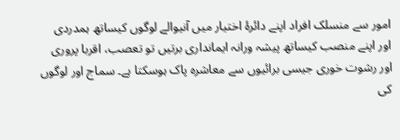امور سے منسلک افراد اپنے دائرۂ اختیار میں آنیوالے لوگوں کیساتھ ہمدردی اور اپنے منصب کیساتھ پیشہ ورانہ ایمانداری برتیں تو تعصب، اقربا پروری اور رشوت خوری جیسی برائیوں سے معاشرہ پاک ہوسکتا ہے۔ سماج اور لوگوں کی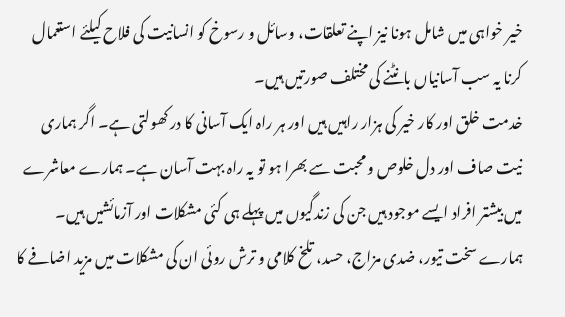خیر خواہی میں شامل ہونا نیز اپنے تعلقات، وسائل و رسوخ کو انسانیت کی فلاح کیلئے استعمال کرنا یہ سب آسانیاں بانٹنے کی مختلف صورتیں ہیں۔
خدمت خلق اور کار خیر کی ہزار راہیں ہیں اور ہر راہ ایک آسانی کا در کھولتی ہے۔ اگر ہماری نیت صاف اور دل خلوص و محبت سے بھرا ہو تو یہ راہ بہت آسان ہے۔ ہمارے معاشرے میں بیشتر افراد ایسے موجود ہیں جن کی زندگیوں میں پہلے ہی کئی مشکلات اور آزمائشیں ہیں۔ ہمارے سخت تیور، ضدی مزاج، حسد، تلخ کلامی و ترش روئی ان کی مشکلات میں مزید اضافے کا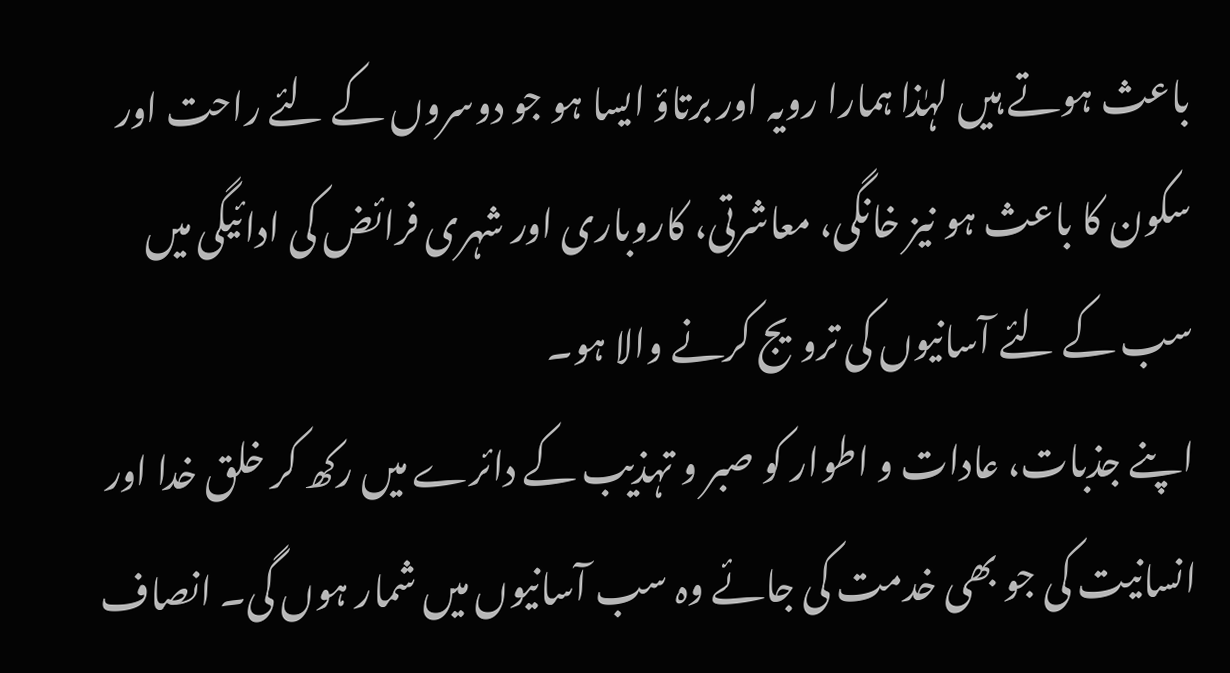باعث ہوتے ہیں لہٰذا ہمارا رویہ اور برتاؤ ایسا ہو جو دوسروں کے لئے راحت اور سکون کا باعث ہو نیز خانگی، معاشرتی، کاروباری اور شہری فرائض کی ادائیگی میں سب کے لئے آسانیوں کی ترویج کرنے والا ہو۔
اپنے جذبات، عادات و اطوار کو صبر و تہذیب کے دائرے میں رکھ کر خلق خدا اور انسانیت کی جو بھی خدمت کی جائے وہ سب آسانیوں میں شمار ہوں گی۔ انصاف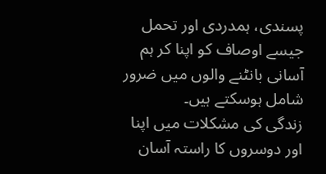پسندی، ہمدردی اور تحمل جیسے اوصاف کو اپنا کر ہم آسانی بانٹنے والوں میں ضرور شامل ہوسکتے ہیں۔
زندگی کی مشکلات میں اپنا اور دوسروں کا راستہ آسان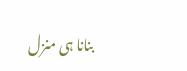بنانا ہی منزل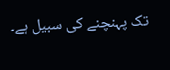تک پہنچنے کی سبیل ہے۔